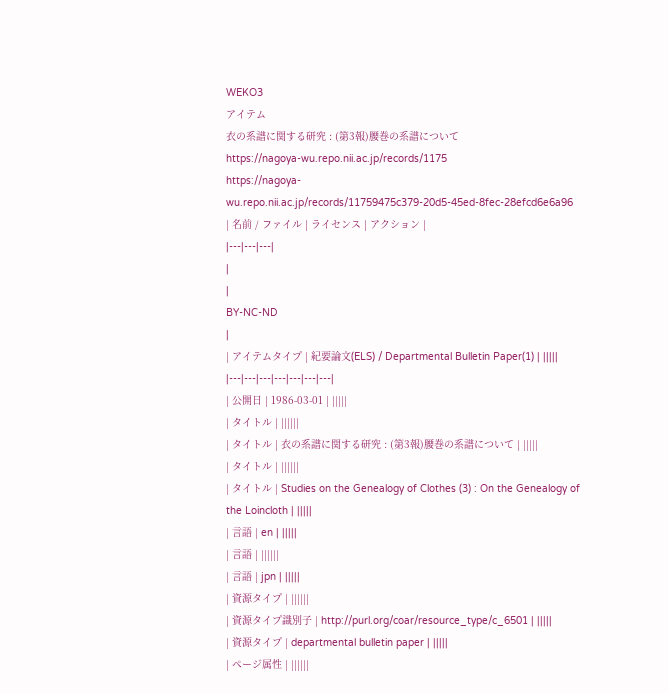WEKO3
アイテム
衣の系譜に関する研究 : (第3報)腰巻の系譜について
https://nagoya-wu.repo.nii.ac.jp/records/1175
https://nagoya-wu.repo.nii.ac.jp/records/11759475c379-20d5-45ed-8fec-28efcd6e6a96
| 名前 / ファイル | ライセンス | アクション |
|---|---|---|
|
|
BY-NC-ND
|
| アイテムタイプ | 紀要論文(ELS) / Departmental Bulletin Paper(1) | |||||
|---|---|---|---|---|---|---|
| 公開日 | 1986-03-01 | |||||
| タイトル | ||||||
| タイトル | 衣の系譜に関する研究 : (第3報)腰巻の系譜について | |||||
| タイトル | ||||||
| タイトル | Studies on the Genealogy of Clothes (3) : On the Genealogy of the Loincloth | |||||
| 言語 | en | |||||
| 言語 | ||||||
| 言語 | jpn | |||||
| 資源タイプ | ||||||
| 資源タイプ識別子 | http://purl.org/coar/resource_type/c_6501 | |||||
| 資源タイプ | departmental bulletin paper | |||||
| ページ属性 | ||||||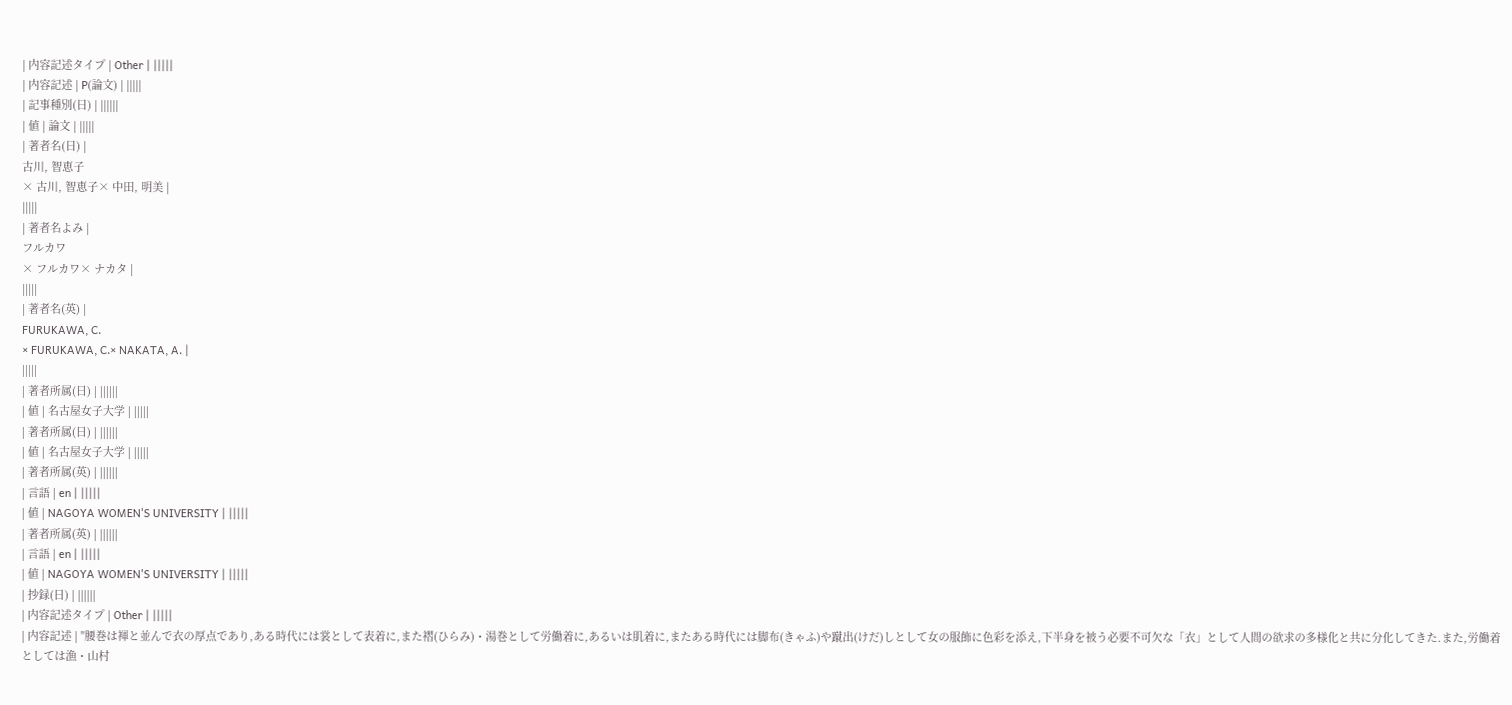| 内容記述タイプ | Other | |||||
| 内容記述 | P(論文) | |||||
| 記事種別(日) | ||||||
| 値 | 論文 | |||||
| 著者名(日) |
古川, 智恵子
× 古川, 智恵子× 中田, 明美 |
|||||
| 著者名よみ |
フルカワ
× フルカワ× ナカタ |
|||||
| 著者名(英) |
FURUKAWA, C.
× FURUKAWA, C.× NAKATA, A. |
|||||
| 著者所属(日) | ||||||
| 値 | 名古屋女子大学 | |||||
| 著者所属(日) | ||||||
| 値 | 名古屋女子大学 | |||||
| 著者所属(英) | ||||||
| 言語 | en | |||||
| 値 | NAGOYA WOMEN'S UNIVERSITY | |||||
| 著者所属(英) | ||||||
| 言語 | en | |||||
| 値 | NAGOYA WOMEN'S UNIVERSITY | |||||
| 抄録(日) | ||||||
| 内容記述タイプ | Other | |||||
| 内容記述 | "腰巻は褌と並んで衣の厚点であり,ある時代には裳として表着に,また褶(ひらみ)・湯巻として労働着に,あるいは肌着に,またある時代には脚布(きゃふ)や蹴出(けだ)しとして女の服飾に色彩を添え,下半身を被う必要不可欠な「衣」として人間の欲求の多様化と共に分化してきた.また,労働着としては漁・山村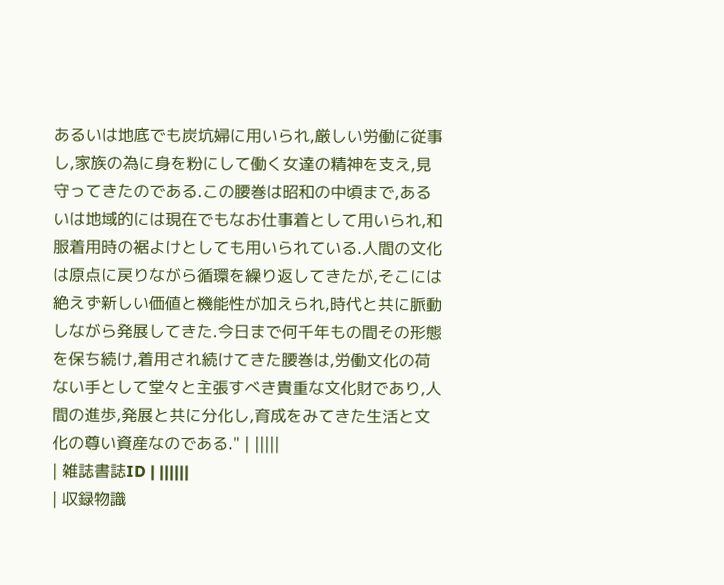あるいは地底でも炭坑婦に用いられ,厳しい労働に従事し,家族の為に身を粉にして働く女達の精神を支え,見守ってきたのである.この腰巻は昭和の中頃まで,あるいは地域的には現在でもなお仕事着として用いられ,和服着用時の裾よけとしても用いられている.人間の文化は原点に戻りながら循環を繰り返してきたが,そこには絶えず新しい価値と機能性が加えられ,時代と共に脈動しながら発展してきた.今日まで何千年もの間その形態を保ち続け,着用され続けてきた腰巻は,労働文化の荷ない手として堂々と主張すべき貴重な文化財であり,人間の進歩,発展と共に分化し,育成をみてきた生活と文化の尊い資産なのである." | |||||
| 雑誌書誌ID | ||||||
| 収録物識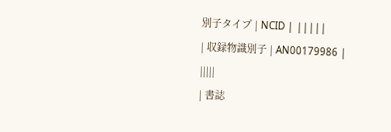別子タイプ | NCID | |||||
| 収録物識別子 | AN00179986 | |||||
| 書誌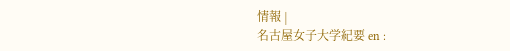情報 |
名古屋女子大学紀要 en :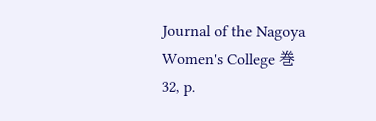Journal of the Nagoya Women's College 巻 32, p.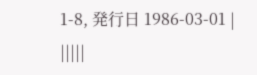1-8, 発行日 1986-03-01 |
|||||